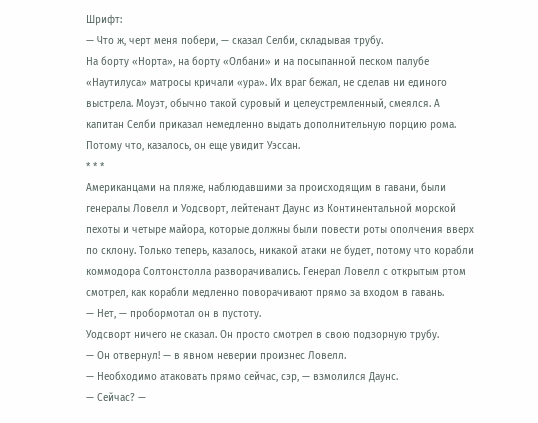Шрифт:
— Что ж, черт меня побери, — сказал Селби, складывая трубу.
На борту «Норта», на борту «Олбани» и на посыпанной песком палубе «Наутилуса» матросы кричали «ура». Их враг бежал, не сделав ни единого выстрела. Моуэт, обычно такой суровый и целеустремленный, смеялся. А капитан Селби приказал немедленно выдать дополнительную порцию рома.
Потому что, казалось, он еще увидит Уэссан.
* * *
Американцами на пляже, наблюдавшими за происходящим в гавани, были генералы Ловелл и Уодсворт, лейтенант Даунс из Континентальной морской пехоты и четыре майора, которые должны были повести роты ополчения вверх по склону. Только теперь, казалось, никакой атаки не будет, потому что корабли коммодора Солтонстолла разворачивались. Генерал Ловелл с открытым ртом смотрел, как корабли медленно поворачивают прямо за входом в гавань.
— Нет, — пробормотал он в пустоту.
Уодсворт ничего не сказал. Он просто смотрел в свою подзорную трубу.
— Он отвернул! — в явном неверии произнес Ловелл.
— Необходимо атаковать прямо сейчас, сэр, — взмолился Даунс.
— Сейчас? —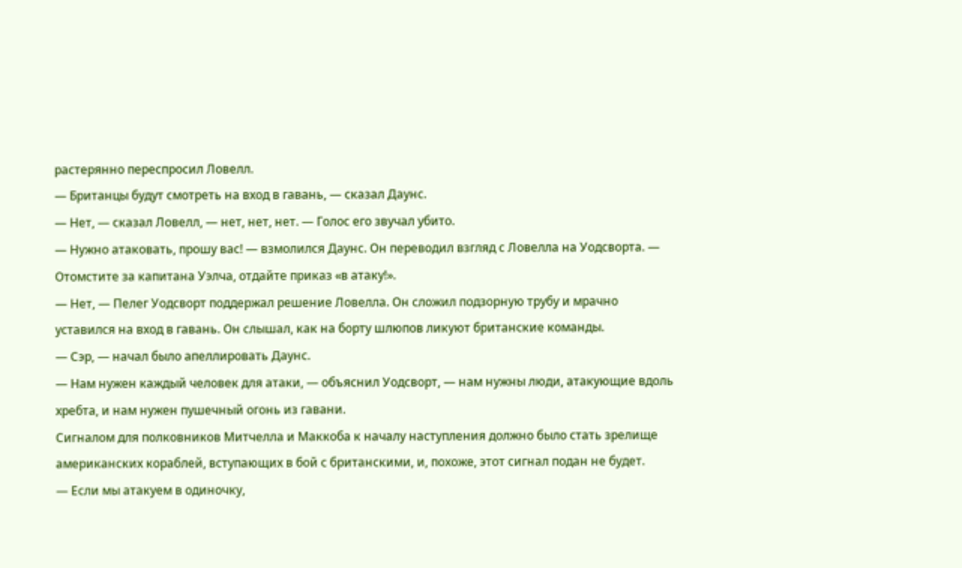растерянно переспросил Ловелл.
— Британцы будут смотреть на вход в гавань, — сказал Даунс.
— Нет, — сказал Ловелл, — нет, нет, нет. — Голос его звучал убито.
— Нужно атаковать, прошу вас! — взмолился Даунс. Он переводил взгляд с Ловелла на Уодсворта. — Отомстите за капитана Уэлча, отдайте приказ «в атаку!».
— Нет, — Пелег Уодсворт поддержал решение Ловелла. Он сложил подзорную трубу и мрачно уставился на вход в гавань. Он слышал, как на борту шлюпов ликуют британские команды.
— Сэр, — начал было апеллировать Даунс.
— Нам нужен каждый человек для атаки, — объяснил Уодсворт, — нам нужны люди, атакующие вдоль хребта, и нам нужен пушечный огонь из гавани.
Сигналом для полковников Митчелла и Маккоба к началу наступления должно было стать зрелище американских кораблей, вступающих в бой с британскими, и, похоже, этот сигнал подан не будет.
— Если мы атакуем в одиночку,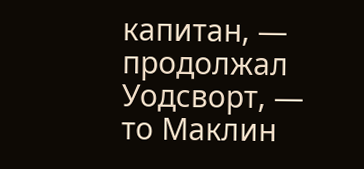капитан, — продолжал Уодсворт, — то Маклин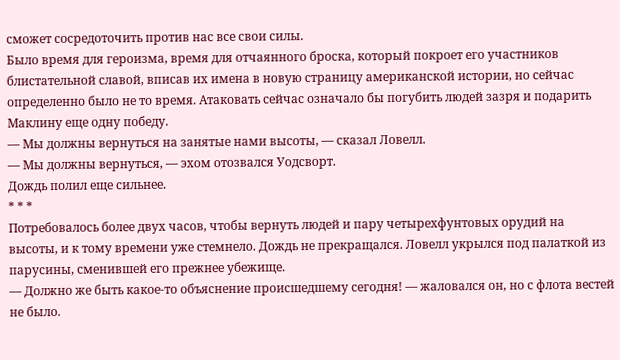сможет сосредоточить против нас все свои силы.
Было время для героизма, время для отчаянного броска, который покроет его участников блистательной славой, вписав их имена в новую страницу американской истории, но сейчас определенно было не то время. Атаковать сейчас означало бы погубить людей зазря и подарить Маклину еще одну победу.
— Мы должны вернуться на занятые нами высоты, — сказал Ловелл.
— Мы должны вернуться, — эхом отозвался Уодсворт.
Дождь полил еще сильнее.
* * *
Потребовалось более двух часов, чтобы вернуть людей и пару четырехфунтовых орудий на высоты, и к тому времени уже стемнело. Дождь не прекращался. Ловелл укрылся под палаткой из парусины, сменившей его прежнее убежище.
— Должно же быть какое-то объяснение происшедшему сегодня! — жаловался он, но с флота вестей не было.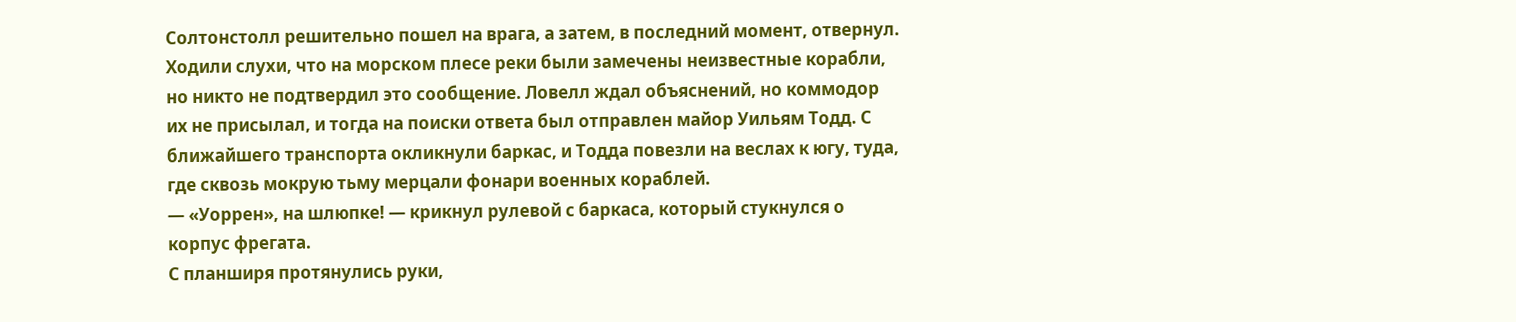Солтонстолл решительно пошел на врага, а затем, в последний момент, отвернул. Ходили слухи, что на морском плесе реки были замечены неизвестные корабли, но никто не подтвердил это сообщение. Ловелл ждал объяснений, но коммодор их не присылал, и тогда на поиски ответа был отправлен майор Уильям Тодд. С ближайшего транспорта окликнули баркас, и Тодда повезли на веслах к югу, туда, где сквозь мокрую тьму мерцали фонари военных кораблей.
— «Уоррен», на шлюпке! — крикнул рулевой с баркаса, который стукнулся о корпус фрегата.
С планширя протянулись руки,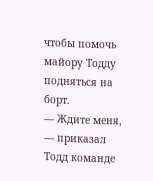чтобы помочь майору Тодду подняться на борт.
— Ждите меня, — приказал Тодд команде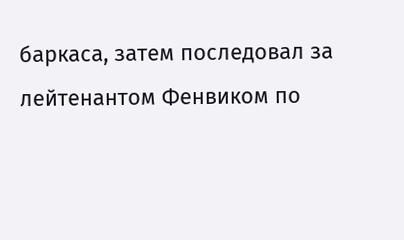баркаса, затем последовал за лейтенантом Фенвиком по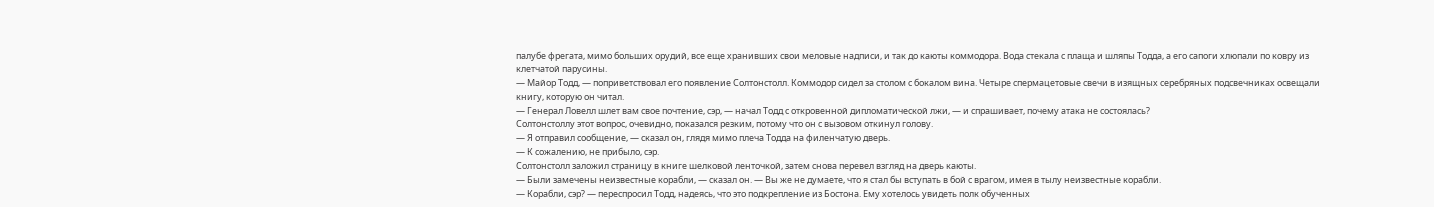палубе фрегата, мимо больших орудий, все еще хранивших свои меловые надписи, и так до каюты коммодора. Вода стекала с плаща и шляпы Тодда, а его сапоги хлюпали по ковру из клетчатой парусины.
— Майор Тодд, — поприветствовал его появление Солтонстолл. Коммодор сидел за столом с бокалом вина. Четыре спермацетовые свечи в изящных серебряных подсвечниках освещали книгу, которую он читал.
— Генерал Ловелл шлет вам свое почтение, сэр, — начал Тодд с откровенной дипломатической лжи, — и спрашивает, почему атака не состоялась?
Солтонстоллу этот вопрос, очевидно, показался резким, потому что он с вызовом откинул голову.
— Я отправил сообщение, — сказал он, глядя мимо плеча Тодда на филенчатую дверь.
— К сожалению, не прибыло, сэр.
Солтонстолл заложил страницу в книге шелковой ленточкой, затем снова перевел взгляд на дверь каюты.
— Были замечены неизвестные корабли, — сказал он. — Вы же не думаете, что я стал бы вступать в бой с врагом, имея в тылу неизвестные корабли.
— Корабли, сэр? — переспросил Тодд, надеясь, что это подкрепление из Бостона. Ему хотелось увидеть полк обученных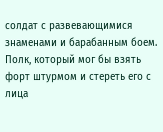солдат с развевающимися знаменами и барабанным боем. Полк, который мог бы взять форт штурмом и стереть его с лица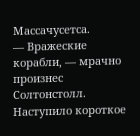Массачусетса.
— Вражеские корабли, — мрачно произнес Солтонстолл.
Наступило короткое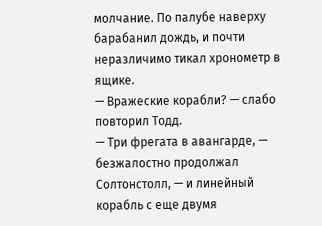молчание. По палубе наверху барабанил дождь, и почти неразличимо тикал хронометр в ящике.
— Вражеские корабли? — слабо повторил Тодд.
— Три фрегата в авангарде, — безжалостно продолжал Солтонстолл, — и линейный корабль с еще двумя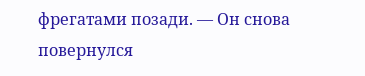фрегатами позади. — Он снова повернулся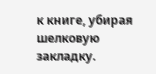к книге, убирая шелковую закладку.